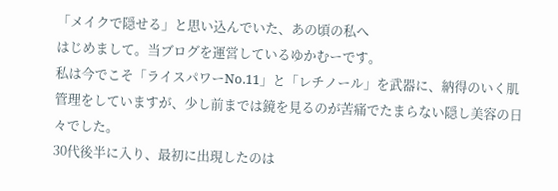「メイクで隠せる」と思い込んでいた、あの頃の私へ
はじめまして。当ブログを運営しているゆかむーです。
私は今でこそ「ライスパワーNo.11」と「レチノール」を武器に、納得のいく肌管理をしていますが、少し前までは鏡を見るのが苦痛でたまらない隠し美容の日々でした。
30代後半に入り、最初に出現したのは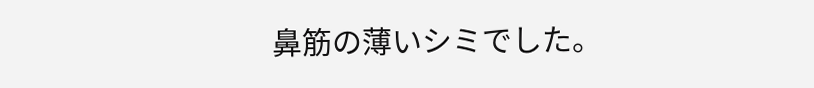鼻筋の薄いシミでした。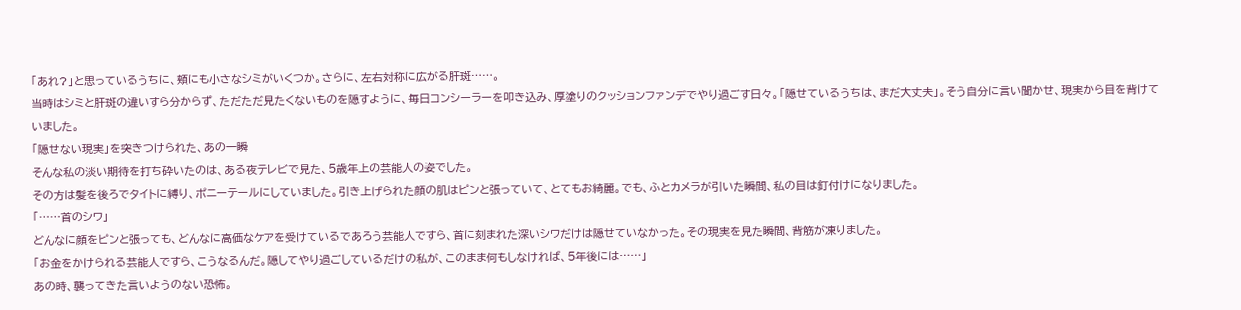「あれ?」と思っているうちに、頬にも小さなシミがいくつか。さらに、左右対称に広がる肝斑……。
当時はシミと肝斑の違いすら分からず、ただただ見たくないものを隠すように、毎日コンシーラーを叩き込み、厚塗りのクッションファンデでやり過ごす日々。「隠せているうちは、まだ大丈夫」。そう自分に言い聞かせ、現実から目を背けていました。
「隠せない現実」を突きつけられた、あの一瞬
そんな私の淡い期待を打ち砕いたのは、ある夜テレビで見た、5歳年上の芸能人の姿でした。
その方は髪を後ろでタイトに縛り、ポニーテールにしていました。引き上げられた顔の肌はピンと張っていて、とてもお綺麗。でも、ふとカメラが引いた瞬間、私の目は釘付けになりました。
「……首のシワ」
どんなに顔をピンと張っても、どんなに高価なケアを受けているであろう芸能人ですら、首に刻まれた深いシワだけは隠せていなかった。その現実を見た瞬間、背筋が凍りました。
「お金をかけられる芸能人ですら、こうなるんだ。隠してやり過ごしているだけの私が、このまま何もしなければ、5年後には……」
あの時、襲ってきた言いようのない恐怖。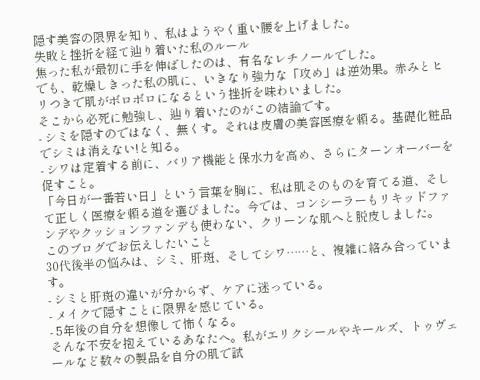隠す美容の限界を知り、私はようやく重い腰を上げました。
失敗と挫折を経て辿り着いた私のルール
焦った私が最初に手を伸ばしたのは、有名なレチノールでした。
でも、乾燥しきった私の肌に、いきなり強力な「攻め」は逆効果。赤みとヒリつきで肌がボロボロになるという挫折を味わいました。
そこから必死に勉強し、辿り着いたのがこの結論です。
- シミを隠すのではなく、無くす。それは皮膚の美容医療を頼る。基礎化粧品でシミは消えない!と知る。
- シワは定着する前に、バリア機能と保水力を高め、さらにターンオーバーを促すこと。
「今日が一番若い日」という言葉を胸に、私は肌そのものを育てる道、そして正しく医療を頼る道を選びました。今では、コンシーラーもリキッドファンデやクッションファンデも使わない、クリーンな肌へと脱皮しました。
このブログでお伝えしたいこと
30代後半の悩みは、シミ、肝斑、そしてシワ……と、複雑に絡み合っています。
- シミと肝斑の違いが分からず、ケアに迷っている。
- メイクで隠すことに限界を感じている。
- 5年後の自分を想像して怖くなる。
そんな不安を抱えているあなたへ。私がエリクシールやキールズ、トゥヴェールなど数々の製品を自分の肌で試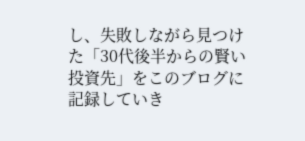し、失敗しながら見つけた「30代後半からの賢い投資先」をこのブログに記録していき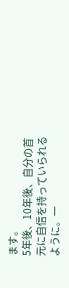ます。
5年後、10年後、自分の首元に自信を持っていられるように。一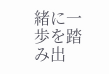緒に一歩を踏み出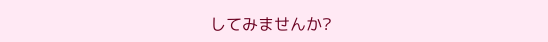してみませんか?